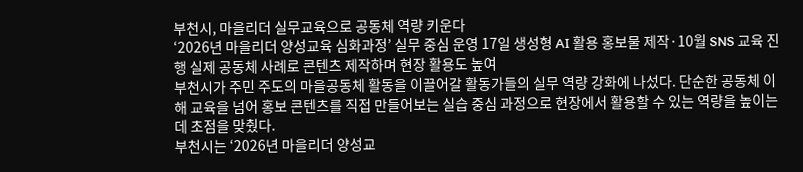부천시, 마을리더 실무교육으로 공동체 역량 키운다
‘2026년 마을리더 양성교육 심화과정’ 실무 중심 운영 17일 생성형 AI 활용 홍보물 제작·10월 SNS 교육 진행 실제 공동체 사례로 콘텐츠 제작하며 현장 활용도 높여
부천시가 주민 주도의 마을공동체 활동을 이끌어갈 활동가들의 실무 역량 강화에 나섰다. 단순한 공동체 이해 교육을 넘어 홍보 콘텐츠를 직접 만들어보는 실습 중심 과정으로 현장에서 활용할 수 있는 역량을 높이는 데 초점을 맞췄다.
부천시는 ‘2026년 마을리더 양성교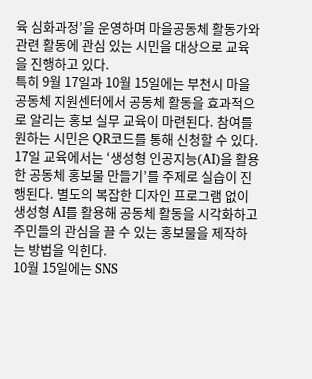육 심화과정’을 운영하며 마을공동체 활동가와 관련 활동에 관심 있는 시민을 대상으로 교육을 진행하고 있다.
특히 9월 17일과 10월 15일에는 부천시 마을공동체 지원센터에서 공동체 활동을 효과적으로 알리는 홍보 실무 교육이 마련된다. 참여를 원하는 시민은 QR코드를 통해 신청할 수 있다.
17일 교육에서는 ‘생성형 인공지능(AI)을 활용한 공동체 홍보물 만들기’를 주제로 실습이 진행된다. 별도의 복잡한 디자인 프로그램 없이 생성형 AI를 활용해 공동체 활동을 시각화하고 주민들의 관심을 끌 수 있는 홍보물을 제작하는 방법을 익힌다.
10월 15일에는 SNS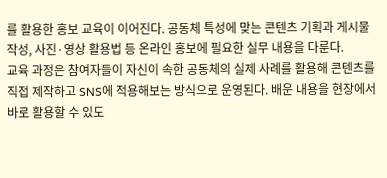를 활용한 홍보 교육이 이어진다. 공동체 특성에 맞는 콘텐츠 기획과 게시물 작성, 사진·영상 활용법 등 온라인 홍보에 필요한 실무 내용을 다룬다.
교육 과정은 참여자들이 자신이 속한 공동체의 실제 사례를 활용해 콘텐츠를 직접 제작하고 SNS에 적용해보는 방식으로 운영된다. 배운 내용을 현장에서 바로 활용할 수 있도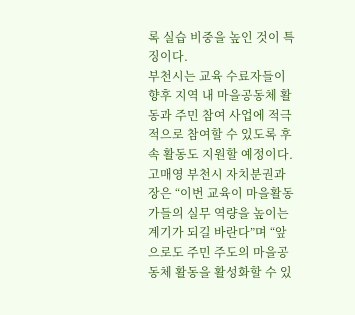록 실습 비중을 높인 것이 특징이다.
부천시는 교육 수료자들이 향후 지역 내 마을공동체 활동과 주민 참여 사업에 적극적으로 참여할 수 있도록 후속 활동도 지원할 예정이다.
고매영 부천시 자치분권과장은 “이번 교육이 마을활동가들의 실무 역량을 높이는 계기가 되길 바란다”며 “앞으로도 주민 주도의 마을공동체 활동을 활성화할 수 있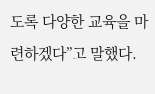도록 다양한 교육을 마련하겠다”고 말했다.